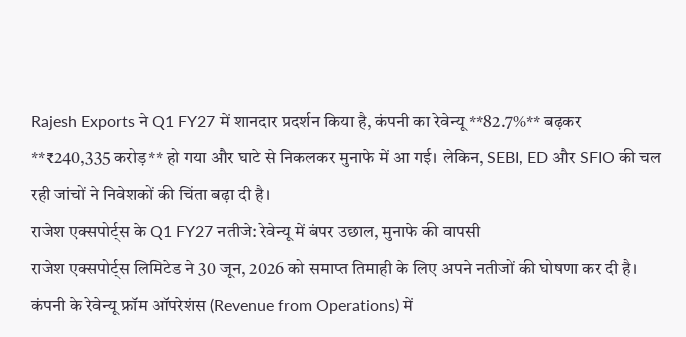Rajesh Exports ने Q1 FY27 में शानदार प्रदर्शन किया है, कंपनी का रेवेन्यू **82.7%** बढ़कर **₹240,335 करोड़** हो गया और घाटे से निकलकर मुनाफे में आ गई। लेकिन, SEBI, ED और SFIO की चल रही जांचों ने निवेशकों की चिंता बढ़ा दी है।
राजेश एक्सपोर्ट्स के Q1 FY27 नतीजे: रेवेन्यू में बंपर उछाल, मुनाफे की वापसी
राजेश एक्सपोर्ट्स लिमिटेड ने 30 जून, 2026 को समाप्त तिमाही के लिए अपने नतीजों की घोषणा कर दी है। कंपनी के रेवेन्यू फ्रॉम ऑपरेशंस (Revenue from Operations) में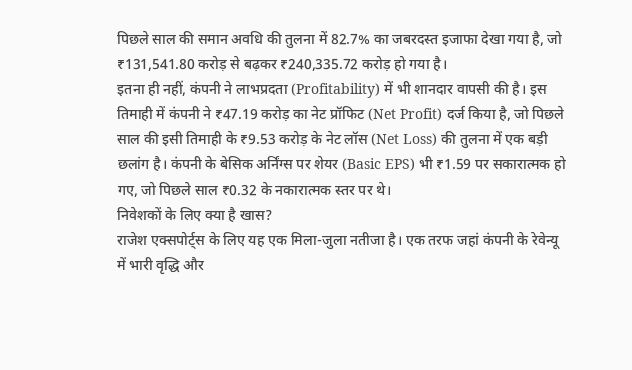पिछले साल की समान अवधि की तुलना में 82.7% का जबरदस्त इजाफा देखा गया है, जो ₹131,541.80 करोड़ से बढ़कर ₹240,335.72 करोड़ हो गया है।
इतना ही नहीं, कंपनी ने लाभप्रदता (Profitability) में भी शानदार वापसी की है। इस तिमाही में कंपनी ने ₹47.19 करोड़ का नेट प्रॉफिट (Net Profit) दर्ज किया है, जो पिछले साल की इसी तिमाही के ₹9.53 करोड़ के नेट लॉस (Net Loss) की तुलना में एक बड़ी छलांग है। कंपनी के बेसिक अर्निंग्स पर शेयर (Basic EPS) भी ₹1.59 पर सकारात्मक हो गए, जो पिछले साल ₹0.32 के नकारात्मक स्तर पर थे।
निवेशकों के लिए क्या है खास?
राजेश एक्सपोर्ट्स के लिए यह एक मिला-जुला नतीजा है। एक तरफ जहां कंपनी के रेवेन्यू में भारी वृद्धि और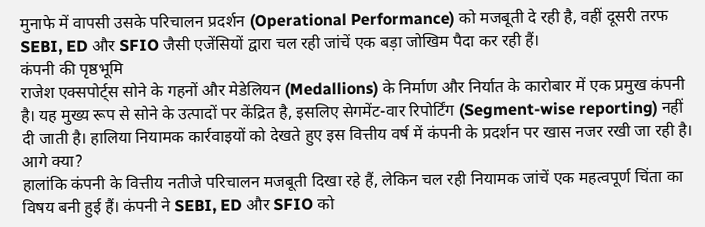मुनाफे में वापसी उसके परिचालन प्रदर्शन (Operational Performance) को मजबूती दे रही है, वहीं दूसरी तरफ SEBI, ED और SFIO जैसी एजेंसियों द्वारा चल रही जांचें एक बड़ा जोखिम पैदा कर रही हैं।
कंपनी की पृष्ठभूमि
राजेश एक्सपोर्ट्स सोने के गहनों और मेडेलियन (Medallions) के निर्माण और निर्यात के कारोबार में एक प्रमुख कंपनी है। यह मुख्य रूप से सोने के उत्पादों पर केंद्रित है, इसलिए सेगमेंट-वार रिपोर्टिंग (Segment-wise reporting) नहीं दी जाती है। हालिया नियामक कार्रवाइयों को देखते हुए इस वित्तीय वर्ष में कंपनी के प्रदर्शन पर खास नजर रखी जा रही है।
आगे क्या?
हालांकि कंपनी के वित्तीय नतीजे परिचालन मजबूती दिखा रहे हैं, लेकिन चल रही नियामक जांचें एक महत्वपूर्ण चिंता का विषय बनी हुई हैं। कंपनी ने SEBI, ED और SFIO को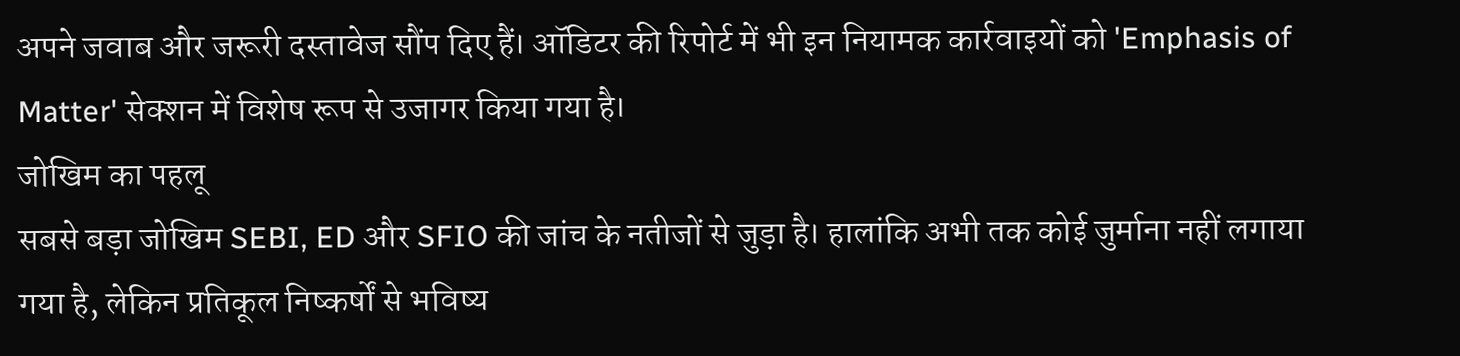अपने जवाब और जरूरी दस्तावेज सौंप दिए हैं। ऑडिटर की रिपोर्ट में भी इन नियामक कार्रवाइयों को 'Emphasis of Matter' सेक्शन में विशेष रूप से उजागर किया गया है।
जोखिम का पहलू
सबसे बड़ा जोखिम SEBI, ED और SFIO की जांच के नतीजों से जुड़ा है। हालांकि अभी तक कोई जुर्माना नहीं लगाया गया है, लेकिन प्रतिकूल निष्कर्षों से भविष्य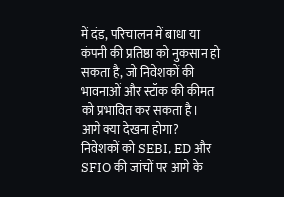में दंड, परिचालन में बाधा या कंपनी की प्रतिष्ठा को नुकसान हो सकता है, जो निवेशकों की भावनाओं और स्टॉक की कीमत को प्रभावित कर सकता है।
आगे क्या देखना होगा?
निवेशकों को SEBI, ED और SFIO की जांचों पर आगे के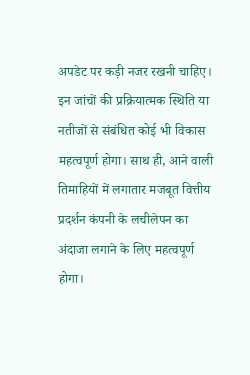अपडेट पर कड़ी नजर रखनी चाहिए। इन जांचों की प्रक्रियात्मक स्थिति या नतीजों से संबंधित कोई भी विकास महत्वपूर्ण होगा। साथ ही, आने वाली तिमाहियों में लगातार मजबूत वित्तीय प्रदर्शन कंपनी के लचीलेपन का अंदाजा लगाने के लिए महत्वपूर्ण होगा।